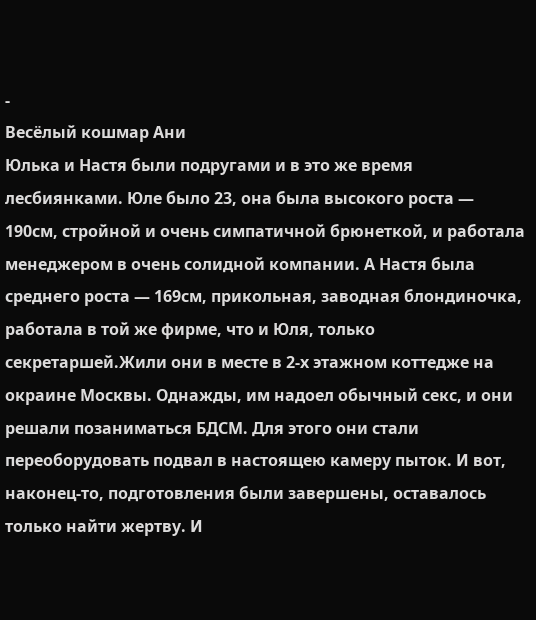-
Весёлый кошмар Ани
Юлька и Настя были подругами и в это же время лесбиянками. Юле было 23, она была высокого роста — 190см, стройной и очень симпатичной брюнеткой, и работала менеджером в очень солидной компании. А Настя была среднего роста — 169см, прикольная, заводная блондиночка, работала в той же фирме, что и Юля, только секретаршей.Жили они в месте в 2-х этажном коттедже на окраине Москвы. Однажды, им надоел обычный секс, и они решали позаниматься БДСМ. Для этого они стали переоборудовать подвал в настоящею камеру пыток. И вот, наконец-то, подготовления были завершены, оставалось только найти жертву. И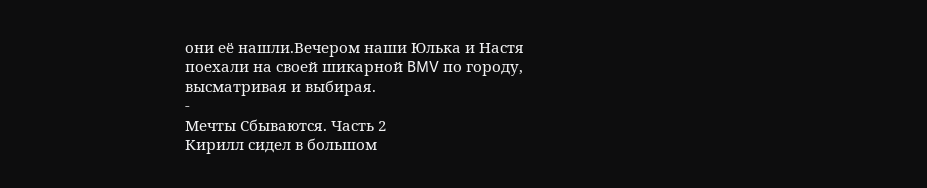они её нашли.Вечером наши Юлька и Настя поехали на своей шикарной BMV по городу, высматривая и выбирая.
-
Мечты Сбываются. Часть 2
Кирилл сидел в большом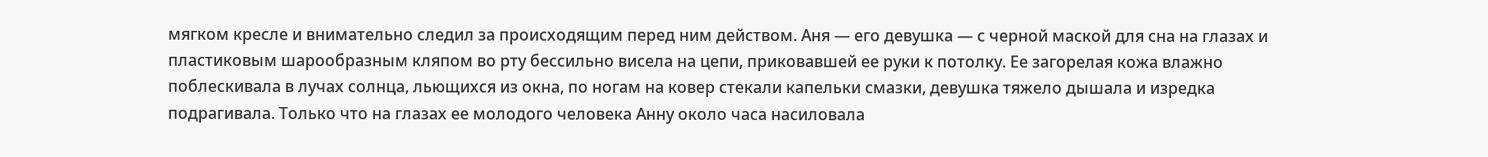мягком кресле и внимательно следил за происходящим перед ним действом. Аня — его девушка — с черной маской для сна на глазах и пластиковым шарообразным кляпом во рту бессильно висела на цепи, приковавшей ее руки к потолку. Ее загорелая кожа влажно поблескивала в лучах солнца, льющихся из окна, по ногам на ковер стекали капельки смазки, девушка тяжело дышала и изредка подрагивала. Только что на глазах ее молодого человека Анну около часа насиловала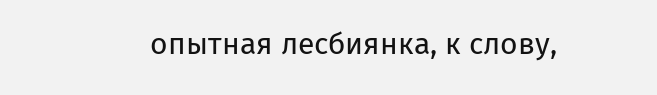опытная лесбиянка, к слову,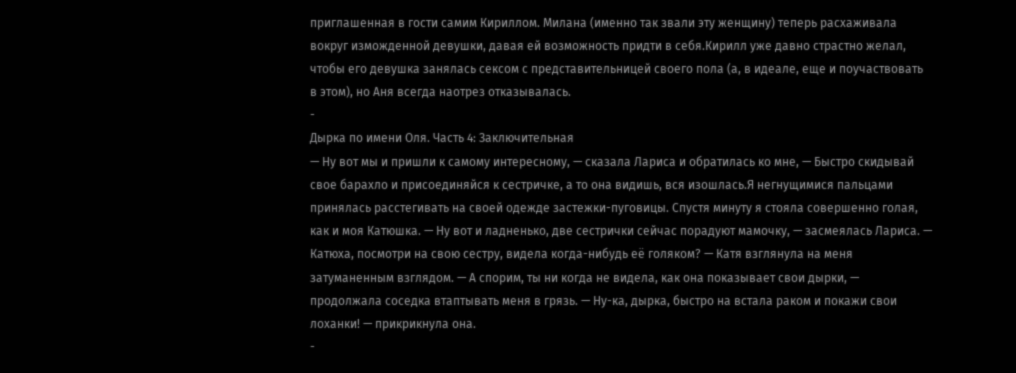приглашенная в гости самим Кириллом. Милана (именно так звали эту женщину) теперь расхаживала вокруг изможденной девушки, давая ей возможность придти в себя.Кирилл уже давно страстно желал, чтобы его девушка занялась сексом с представительницей своего пола (а, в идеале, еще и поучаствовать в этом), но Аня всегда наотрез отказывалась.
-
Дырка по имени Оля. Часть 4: Заключительная
— Ну вот мы и пришли к самому интересному, — сказала Лариса и обратилась ко мне, — Быстро скидывай свое барахло и присоединяйся к сестричке, а то она видишь, вся изошлась.Я негнущимися пальцами принялась расстегивать на своей одежде застежки-пуговицы. Спустя минуту я стояла совершенно голая, как и моя Катюшка. — Ну вот и ладненько, две сестрички сейчас порадуют мамочку, — засмеялась Лариса. — Катюха, посмотри на свою сестру, видела когда-нибудь её голяком? — Катя взглянула на меня затуманенным взглядом. — А спорим, ты ни когда не видела, как она показывает свои дырки, — продолжала соседка втаптывать меня в грязь. — Ну-ка, дырка, быстро на встала раком и покажи свои лоханки! — прикрикнула она.
-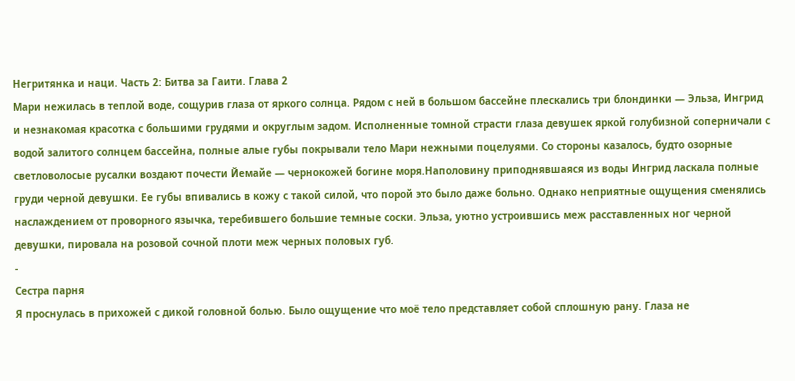Негритянка и наци. Часть 2: Битва за Гаити. Глава 2
Мари нежилась в теплой воде, сощурив глаза от яркого солнца. Рядом с ней в большом бассейне плескались три блондинки — Эльза, Ингрид и незнакомая красотка с большими грудями и округлым задом. Исполненные томной страсти глаза девушек яркой голубизной соперничали с водой залитого солнцем бассейна, полные алые губы покрывали тело Мари нежными поцелуями. Со стороны казалось, будто озорные светловолосые русалки воздают почести Йемайе — чернокожей богине моря.Наполовину приподнявшаяся из воды Ингрид ласкала полные груди черной девушки. Ее губы впивались в кожу с такой силой, что порой это было даже больно. Однако неприятные ощущения сменялись наслаждением от проворного язычка, теребившего большие темные соски. Эльза, уютно устроившись меж расставленных ног черной девушки, пировала на розовой сочной плоти меж черных половых губ.
-
Сестра парня
Я проснулась в прихожей с дикой головной болью. Было ощущение что моё тело представляет собой сплошную рану. Глаза не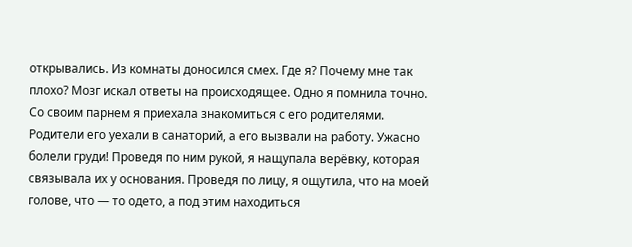открывались. Из комнаты доносился смех. Где я? Почему мне так плохо? Мозг искал ответы на происходящее. Одно я помнила точно. Со своим парнем я приехала знакомиться с его родителями. Родители его уехали в санаторий, а его вызвали на работу. Ужасно болели груди! Проведя по ним рукой, я нащупала верёвку, которая связывала их у основания. Проведя по лицу, я ощутила, что на моей голове, что — то одето, а под этим находиться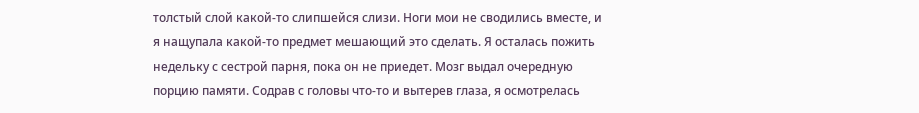толстый слой какой-то слипшейся слизи. Ноги мои не сводились вместе, и я нащупала какой-то предмет мешающий это сделать. Я осталась пожить недельку с сестрой парня, пока он не приедет. Мозг выдал очередную порцию памяти. Содрав с головы что-то и вытерев глаза, я осмотрелась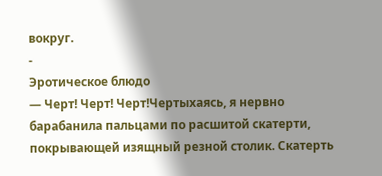вокруг.
-
Эротическое блюдо
— Черт! Черт! Черт!Чертыхаясь, я нервно барабанила пальцами по расшитой скатерти, покрывающей изящный резной столик. Скатерть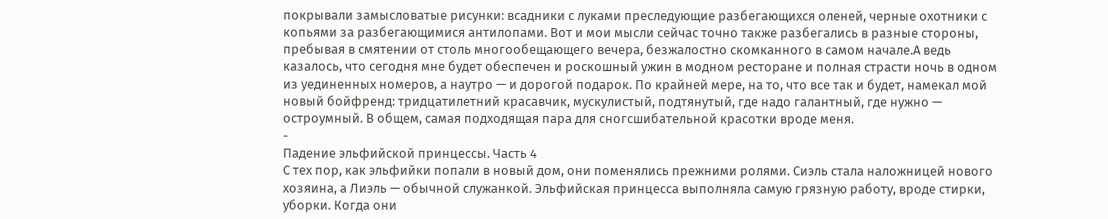покрывали замысловатые рисунки: всадники с луками преследующие разбегающихся оленей, черные охотники с копьями за разбегающимися антилопами. Вот и мои мысли сейчас точно также разбегались в разные стороны, пребывая в смятении от столь многообещающего вечера, безжалостно скомканного в самом начале.А ведь казалось, что сегодня мне будет обеспечен и роскошный ужин в модном ресторане и полная страсти ночь в одном из уединенных номеров, а наутро — и дорогой подарок. По крайней мере, на то, что все так и будет, намекал мой новый бойфренд: тридцатилетний красавчик, мускулистый, подтянутый, где надо галантный, где нужно — остроумный. В общем, самая подходящая пара для сногсшибательной красотки вроде меня.
-
Падение эльфийской принцессы. Часть 4
С тех пор, как эльфийки попали в новый дом, они поменялись прежними ролями. Сиэль стала наложницей нового хозяина, а Лиэль — обычной служанкой. Эльфийская принцесса выполняла самую грязную работу, вроде стирки, уборки. Когда они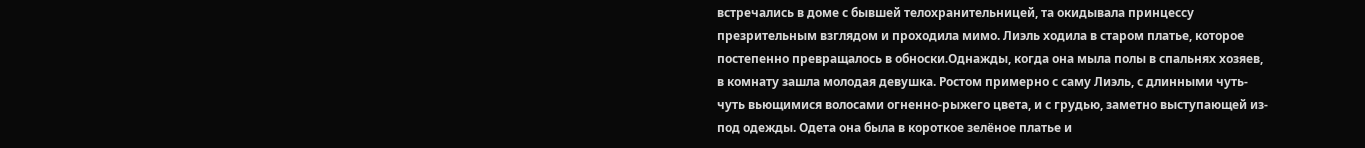встречались в доме с бывшей телохранительницей, та окидывала принцессу презрительным взглядом и проходила мимо. Лиэль ходила в старом платье, которое постепенно превращалось в обноски.Однажды, когда она мыла полы в спальнях хозяев, в комнату зашла молодая девушка. Ростом примерно с саму Лиэль, с длинными чуть-чуть вьющимися волосами огненно-рыжего цвета, и с грудью, заметно выступающей из-под одежды. Одета она была в короткое зелёное платье и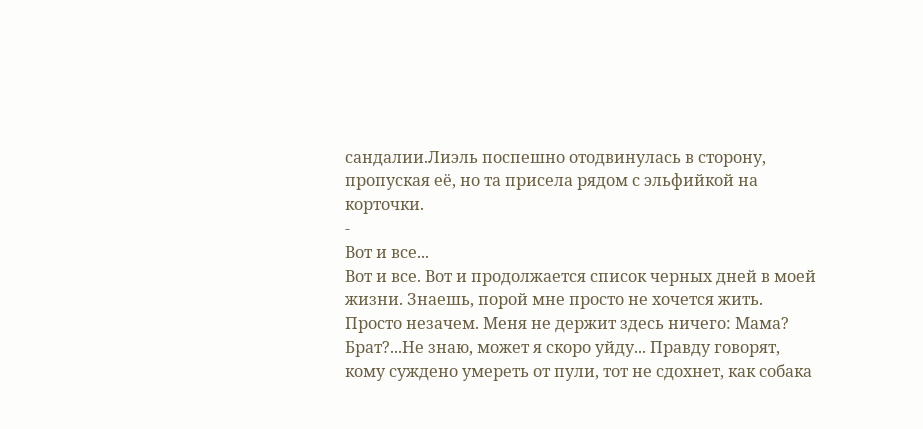сандалии.Лиэль поспешно отодвинулась в сторону, пропуская её, но та присела рядом с эльфийкой на корточки.
-
Вот и все...
Вот и все. Вот и продолжается список черных дней в моей жизни. Знаешь, порой мне просто не хочется жить. Просто незачем. Меня не держит здесь ничего: Мама? Брат?...Не знаю, может я скоро уйду... Правду говорят, кому суждено умереть от пули, тот не сдохнет, как собака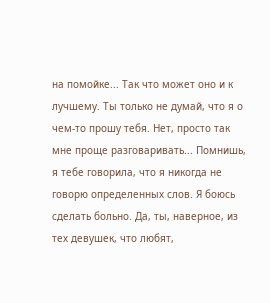на помойке... Так что может оно и к лучшему. Ты только не думай, что я о чем-то прошу тебя. Нет, просто так мне проще разговаривать... Помнишь, я тебе говорила, что я никогда не говорю определенных слов. Я боюсь сделать больно. Да, ты, наверное, из тех девушек, что любят,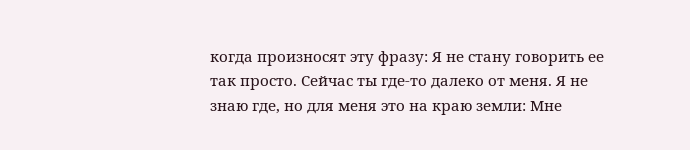когда произносят эту фразу: Я не стану говорить ее так просто. Сейчас ты где-то далеко от меня. Я не знаю где, но для меня это на краю земли: Мне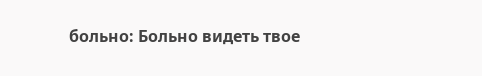больно: Больно видеть твое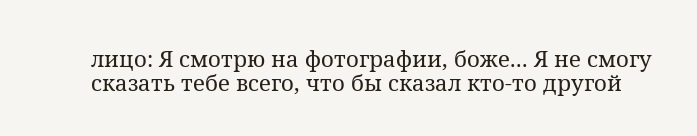лицо: Я смотрю на фотографии, боже... Я не смогу сказать тебе всего, что бы сказал кто-то другой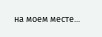на моем месте...